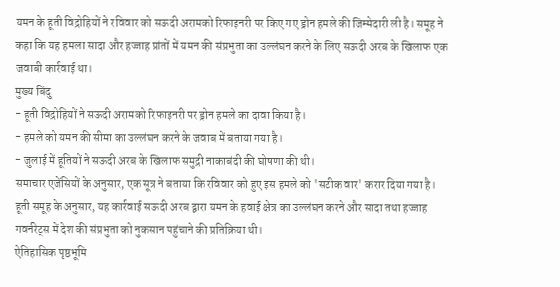यमन के हूती विद्रोहियों ने रविवार को सऊदी अरामको रिफाइनरी पर किए गए ड्रोन हमले की जिम्मेदारी ली है। समूह ने कहा कि यह हमला सादा और हज्जाह प्रांतों में यमन की संप्रभुता का उल्लंघन करने के लिए सऊदी अरब के खिलाफ एक जवाबी कार्रवाई था।
मुख्य बिंदु
- हूती विद्रोहियों ने सऊदी अरामको रिफाइनरी पर ड्रोन हमले का दावा किया है।
- हमले को यमन की सीमा का उल्लंघन करने के जवाब में बताया गया है।
- जुलाई में हूतियों ने सऊदी अरब के खिलाफ समुद्री नाकाबंदी की घोषणा की थी।
समाचार एजेंसियों के अनुसार, एक सूत्र ने बताया कि रविवार को हुए इस हमले को 'सटीक वार' करार दिया गया है। हूती समूह के अनुसार, यह कार्रवाई सऊदी अरब द्वारा यमन के हवाई क्षेत्र का उल्लंघन करने और सादा तथा हज्जाह गवर्नरेट्स में देश की संप्रभुता को नुकसान पहुंचाने की प्रतिक्रिया थी।
ऐतिहासिक पृष्ठभूमि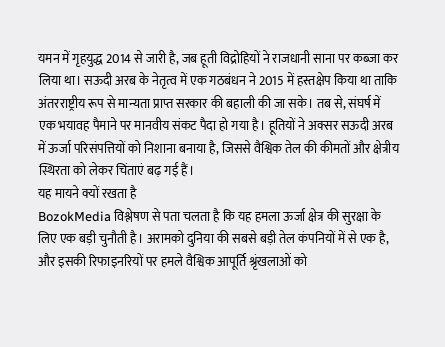यमन में गृहयुद्ध 2014 से जारी है, जब हूती विद्रोहियों ने राजधानी साना पर कब्जा कर लिया था। सऊदी अरब के नेतृत्व में एक गठबंधन ने 2015 में हस्तक्षेप किया था ताकि अंतरराष्ट्रीय रूप से मान्यता प्राप्त सरकार की बहाली की जा सके। तब से, संघर्ष में एक भयावह पैमाने पर मानवीय संकट पैदा हो गया है। हूतियों ने अक्सर सऊदी अरब में ऊर्जा परिसंपत्तियों को निशाना बनाया है, जिससे वैश्विक तेल की कीमतों और क्षेत्रीय स्थिरता को लेकर चिंताएं बढ़ गई हैं।
यह मायने क्यों रखता है
BozokMedia विश्लेषण से पता चलता है कि यह हमला ऊर्जा क्षेत्र की सुरक्षा के लिए एक बड़ी चुनौती है। अरामको दुनिया की सबसे बड़ी तेल कंपनियों में से एक है, और इसकी रिफाइनरियों पर हमले वैश्विक आपूर्ति श्रृंखलाओं को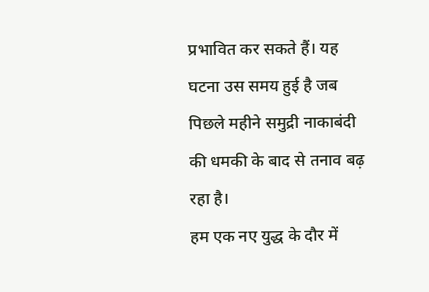प्रभावित कर सकते हैं। यह घटना उस समय हुई है जब पिछले महीने समुद्री नाकाबंदी की धमकी के बाद से तनाव बढ़ रहा है।
हम एक नए युद्ध के दौर में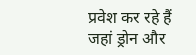प्रवेश कर रहे हैं जहां ड्रोन और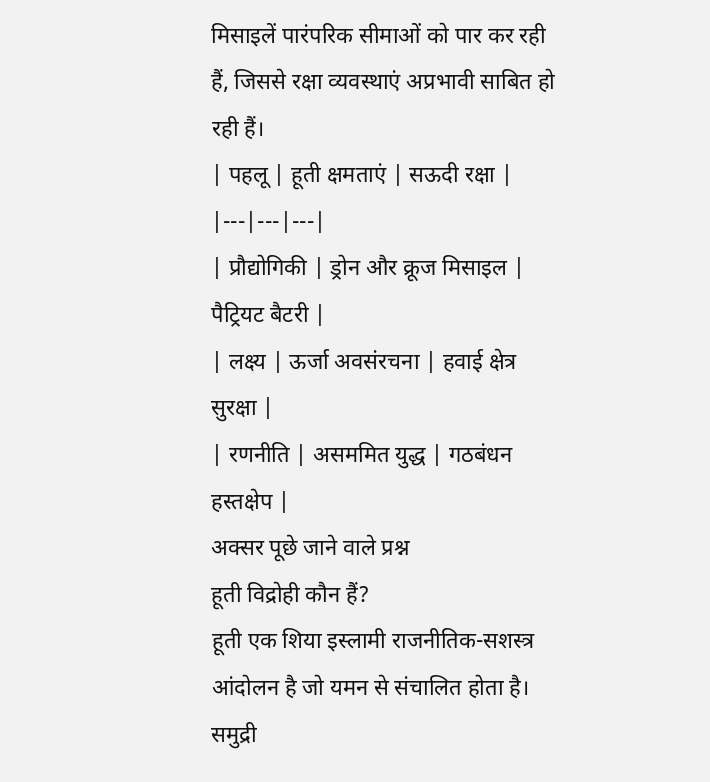मिसाइलें पारंपरिक सीमाओं को पार कर रही हैं, जिससे रक्षा व्यवस्थाएं अप्रभावी साबित हो रही हैं।
| पहलू | हूती क्षमताएं | सऊदी रक्षा |
|---|---|---|
| प्रौद्योगिकी | ड्रोन और क्रूज मिसाइल | पैट्रियट बैटरी |
| लक्ष्य | ऊर्जा अवसंरचना | हवाई क्षेत्र सुरक्षा |
| रणनीति | असममित युद्ध | गठबंधन हस्तक्षेप |
अक्सर पूछे जाने वाले प्रश्न
हूती विद्रोही कौन हैं?
हूती एक शिया इस्लामी राजनीतिक-सशस्त्र आंदोलन है जो यमन से संचालित होता है।
समुद्री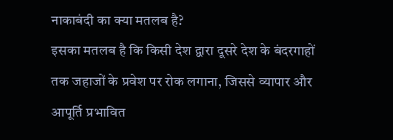नाकाबंदी का क्या मतलब है?
इसका मतलब है कि किसी देश द्वारा दूसरे देश के बंदरगाहों तक जहाजों के प्रवेश पर रोक लगाना, जिससे व्यापार और आपूर्ति प्रभावित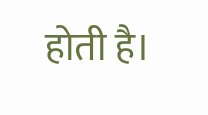होती है।